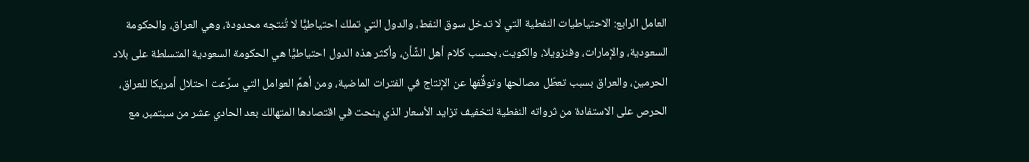العامل الرابع: الاحتياطيات النفطية التي لا تدخل سوق النفط، والدول التي تملك احتياطيًّا لا تُنتجه محدودة، وهي العراق، والحكومة السعودية، والإمارات، وفنزويلا، والكويت، بحسب كلام أهل الشَّأن، وأكثر هذه الدول احتياطيًّا هي الحكومة السعودية المتسلطة على بلاد الحرمين، والعراق بسبب تعطّل مصالحها وتوقُّفها عن الإنتاج في الفترات الماضية، ومن أهمِّ العوامل التي سرَّعت احتلال أمريكا للعراق، الحرص على الاستفادة من ثرواته النفطية لتخفيف تزايد الأسعار الذي ينحت في اقتصادها المتهالك بعد الحادي عشر من سبتمبر، مع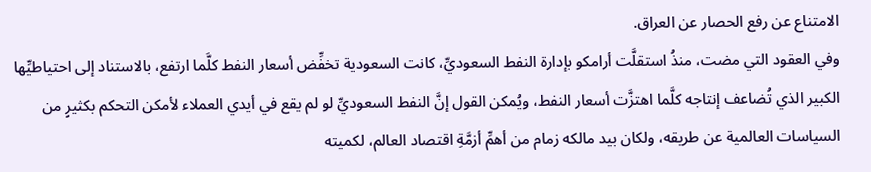الامتناع عن رفع الحصار عن العراق.
وفي العقود التي مضت، منذُ استقلَّت أرامكو بإدارة النفط السعوديِّ، كانت السعودية تخفِّض أسعار النفط كلَّما ارتفع، بالاستناد إلى احتياطيِّها الكبير الذي تُضاعف إنتاجه كلَّما اهتزَّت أسعار النفط، ويُمكن القول إنَّ النفط السعوديِّ لو لم يقع في أيدي العملاء لأمكن التحكم بكثيرٍ من السياسات العالمية عن طريقه، ولكان بيد مالكه زمام من أهمِّ أزمَّةِ اقتصاد العالم، لكميته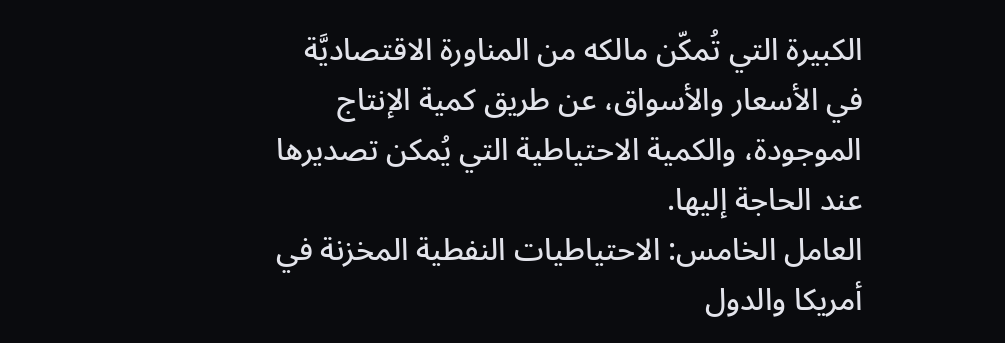الكبيرة التي تُمكّن مالكه من المناورة الاقتصاديَّة في الأسعار والأسواق، عن طريق كمية الإنتاج الموجودة، والكمية الاحتياطية التي يُمكن تصديرها عند الحاجة إليها.
العامل الخامس: الاحتياطيات النفطية المخزنة في أمريكا والدول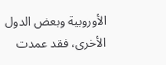الأوروبية وبعض الدول الأخرى، فقد عمدت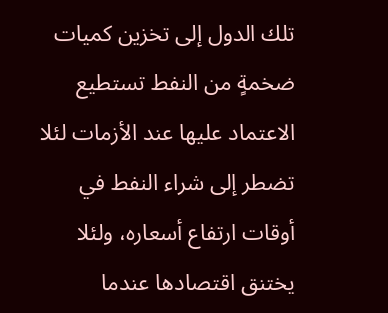تلك الدول إلى تخزين كميات ضخمةٍ من النفط تستطيع الاعتماد عليها عند الأزمات لئلا تضطر إلى شراء النفط في أوقات ارتفاع أسعاره، ولئلا يختنق اقتصادها عندما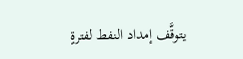يتوقَّف إمداد النفط لفترةٍ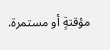مؤقتةٍ أو مستمرة.